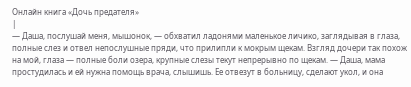Онлайн книга «Дочь предателя»
|
— Даша, послушай меня, мышонок, — обхватил ладонями маленькое личико, заглядывая в глаза, полные слез и отвел непослушные пряди, что прилипли к мокрым щекам. Взгляд дочери так похож на мой, глаза — полные боли озера, крупные слезы текут непрерывно по щекам. — Даша, мама простудилась и ей нужна помощь врача, слышишь. Ее отвезут в больницу, сделают укол, и она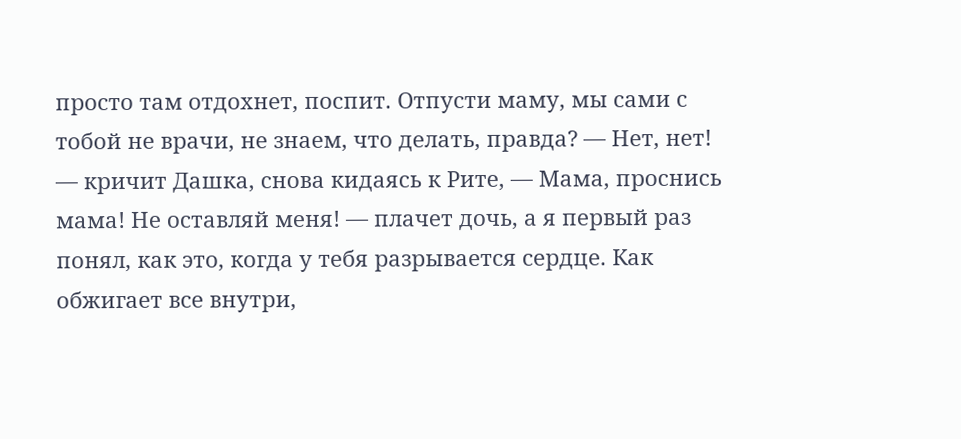просто там отдохнет, поспит. Отпусти маму, мы сами с тобой не врачи, не знаем, что делать, правда? — Нет, нет! — кричит Дашка, снова кидаясь к Рите, — Мама, проснись мама! Не оставляй меня! — плачет дочь, а я первый раз понял, как это, когда у тебя разрывается сердце. Как обжигает все внутри,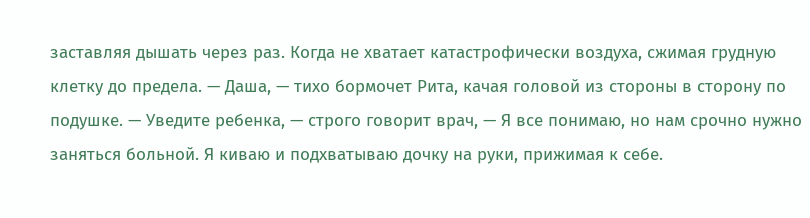заставляя дышать через раз. Когда не хватает катастрофически воздуха, сжимая грудную клетку до предела. — Даша, — тихо бормочет Рита, качая головой из стороны в сторону по подушке. — Уведите ребенка, — строго говорит врач, — Я все понимаю, но нам срочно нужно заняться больной. Я киваю и подхватываю дочку на руки, прижимая к себе.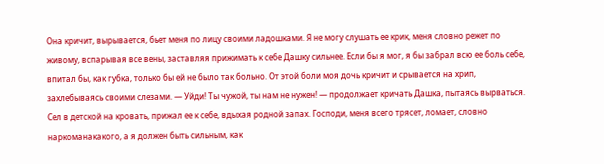Она кричит, вырывается, бьет меня по лицу своими ладошками. Я не могу слушать ее крик, меня словно режет по живому, вспарывая все вены, заставляя прижимать к себе Дашку сильнее. Если бы я мог, я бы забрал всю ее боль себе, впитал бы, как губка, только бы ей не было так больно. От этой боли моя дочь кричит и срывается на хрип, захлебываясь своими слезами. — Уйди! Ты чужой, ты нам не нужен! — продолжает кричать Дашка, пытаясь вырваться. Сел в детской на кровать, прижал ее к себе, вдыхая родной запах. Господи, меня всего трясет, ломает, словно наркоманакакого, а я должен быть сильным, как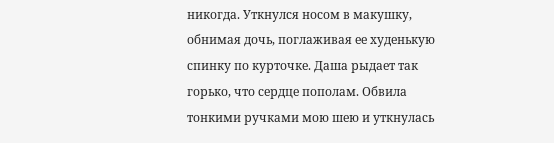никогда. Уткнулся носом в макушку, обнимая дочь, поглаживая ее худенькую спинку по курточке. Даша рыдает так горько, что сердце пополам. Обвила тонкими ручками мою шею и уткнулась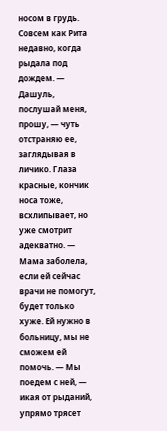носом в грудь. Совсем как Рита недавно, когда рыдала под дождем. — Дашуль, послушай меня, прошу, — чуть отстраняю ее, заглядывая в личико. Глаза красные, кончик носа тоже, всхлипывает, но уже смотрит адекватно. — Мама заболела, если ей сейчас врачи не помогут, будет только хуже. Ей нужно в больницу, мы не сможем ей помочь. — Мы поедем с ней, — икая от рыданий, упрямо трясет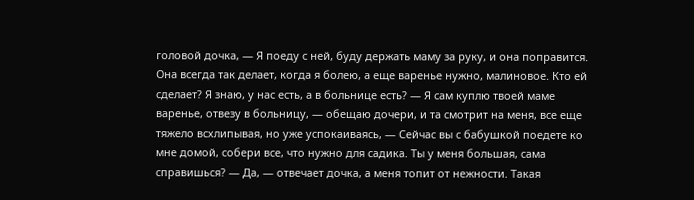головой дочка, — Я поеду с ней, буду держать маму за руку, и она поправится. Она всегда так делает, когда я болею, а еще варенье нужно, малиновое. Кто ей сделает? Я знаю, у нас есть, а в больнице есть? — Я сам куплю твоей маме варенье, отвезу в больницу, — обещаю дочери, и та смотрит на меня, все еще тяжело всхлипывая, но уже успокаиваясь, — Сейчас вы с бабушкой поедете ко мне домой, собери все, что нужно для садика. Ты у меня большая, сама справишься? — Да, — отвечает дочка, а меня топит от нежности. Такая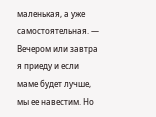маленькая, а уже самостоятельная. — Вечером или завтра я приеду и если маме будет лучше, мы ее навестим. Но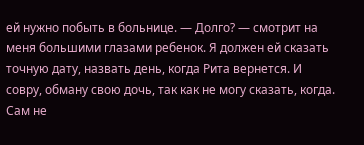ей нужно побыть в больнице. — Долго? — смотрит на меня большими глазами ребенок. Я должен ей сказать точную дату, назвать день, когда Рита вернется. И совру, обману свою дочь, так как не могу сказать, когда. Сам не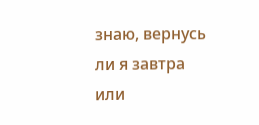знаю, вернусь ли я завтра или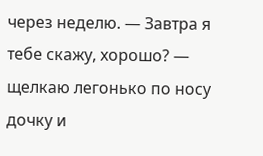через неделю. — Завтра я тебе скажу, хорошо? — щелкаю легонько по носу дочку и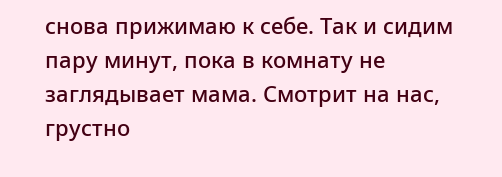снова прижимаю к себе. Так и сидим пару минут, пока в комнату не заглядывает мама. Смотрит на нас, грустно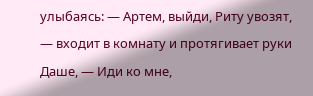улыбаясь: — Артем, выйди, Риту увозят, — входит в комнату и протягивает руки Даше, — Иди ко мне,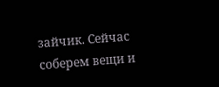зайчик. Сейчас соберем вещи и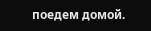поедем домой.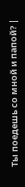Ты поедешь со мной и папой? |